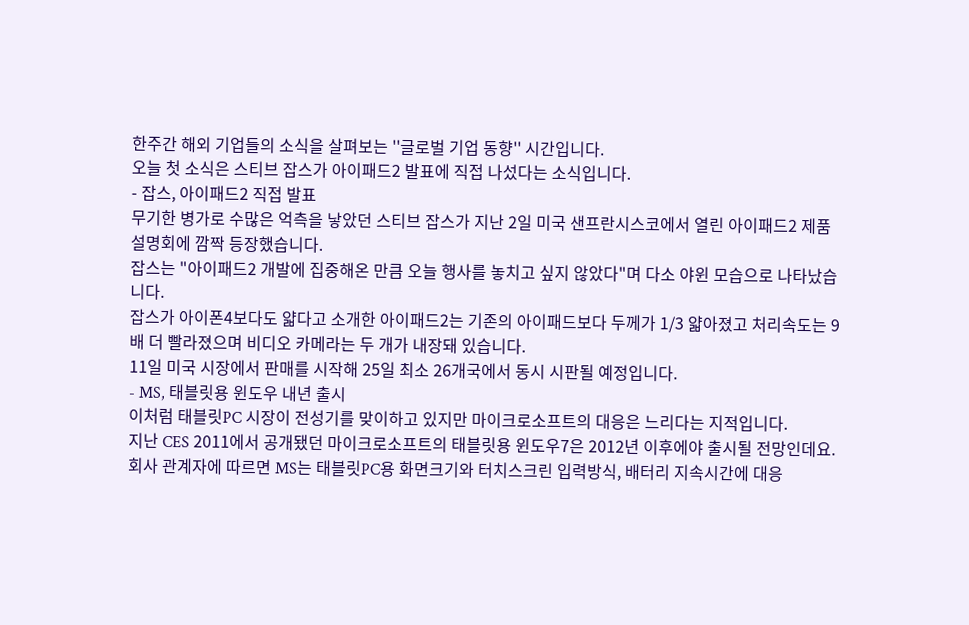한주간 해외 기업들의 소식을 살펴보는 ''글로벌 기업 동향'' 시간입니다.
오늘 첫 소식은 스티브 잡스가 아이패드2 발표에 직접 나섰다는 소식입니다.
- 잡스, 아이패드2 직접 발표
무기한 병가로 수많은 억측을 낳았던 스티브 잡스가 지난 2일 미국 샌프란시스코에서 열린 아이패드2 제품 설명회에 깜짝 등장했습니다.
잡스는 "아이패드2 개발에 집중해온 만큼 오늘 행사를 놓치고 싶지 않았다"며 다소 야윈 모습으로 나타났습니다.
잡스가 아이폰4보다도 얇다고 소개한 아이패드2는 기존의 아이패드보다 두께가 1/3 얇아졌고 처리속도는 9배 더 빨라졌으며 비디오 카메라는 두 개가 내장돼 있습니다.
11일 미국 시장에서 판매를 시작해 25일 최소 26개국에서 동시 시판될 예정입니다.
- MS, 태블릿용 윈도우 내년 출시
이처럼 태블릿PC 시장이 전성기를 맞이하고 있지만 마이크로소프트의 대응은 느리다는 지적입니다.
지난 CES 2011에서 공개됐던 마이크로소프트의 태블릿용 윈도우7은 2012년 이후에야 출시될 전망인데요.
회사 관계자에 따르면 MS는 태블릿PC용 화면크기와 터치스크린 입력방식, 배터리 지속시간에 대응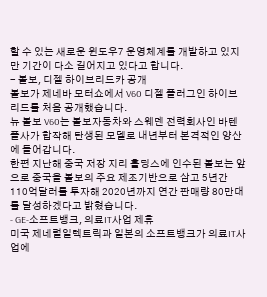할 수 있는 새로운 윈도우7 운영체계를 개발하고 있지만 기간이 다소 길어지고 있다고 합니다.
- 볼보, 디젤 하이브리드카 공개
볼보가 제네바 모터쇼에서 V60 디젤 플러그인 하이브리드를 처음 공개했습니다.
뉴 볼보 V60는 볼보자동차와 스웨덴 전력회사인 바텐폴사가 합작해 탄생된 모델로 내년부터 본격적인 양산에 들어갑니다.
한편 지난해 중국 저장 지리 홀딩스에 인수된 볼보는 앞으로 중국을 볼보의 주요 제조기반으로 삼고 5년간 110억달러를 투자해 2020년까지 연간 판매량 80만대를 달성하겠다고 밝혔습니다.
- GE-소프트뱅크, 의료IT사업 제휴
미국 제네럴일렉트릭과 일본의 소프트뱅크가 의료IT사업에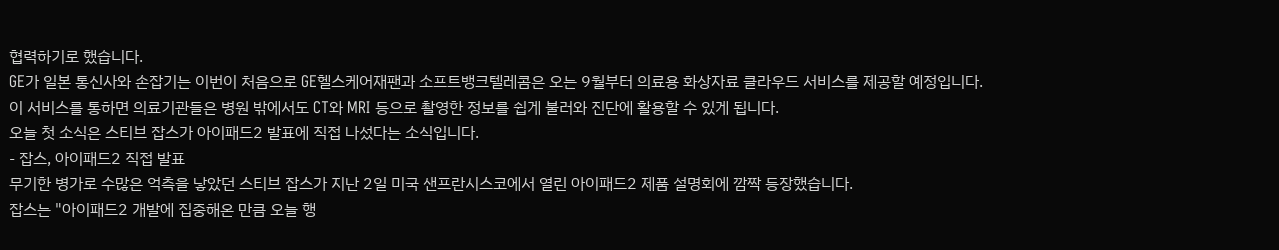협력하기로 했습니다.
GE가 일본 통신사와 손잡기는 이번이 처음으로 GE헬스케어재팬과 소프트뱅크텔레콤은 오는 9월부터 의료용 화상자료 클라우드 서비스를 제공할 예정입니다.
이 서비스를 통하면 의료기관들은 병원 밖에서도 CT와 MRI 등으로 촬영한 정보를 쉽게 불러와 진단에 활용할 수 있게 됩니다.
오늘 첫 소식은 스티브 잡스가 아이패드2 발표에 직접 나섰다는 소식입니다.
- 잡스, 아이패드2 직접 발표
무기한 병가로 수많은 억측을 낳았던 스티브 잡스가 지난 2일 미국 샌프란시스코에서 열린 아이패드2 제품 설명회에 깜짝 등장했습니다.
잡스는 "아이패드2 개발에 집중해온 만큼 오늘 행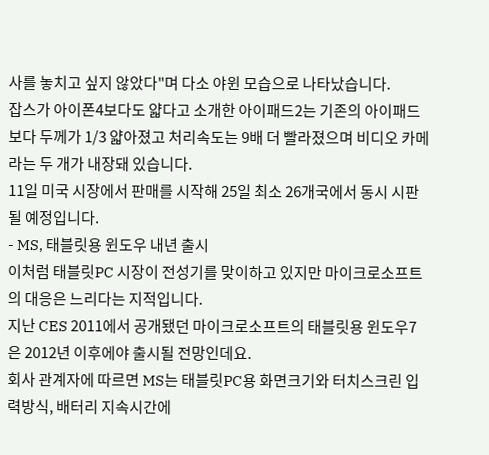사를 놓치고 싶지 않았다"며 다소 야윈 모습으로 나타났습니다.
잡스가 아이폰4보다도 얇다고 소개한 아이패드2는 기존의 아이패드보다 두께가 1/3 얇아졌고 처리속도는 9배 더 빨라졌으며 비디오 카메라는 두 개가 내장돼 있습니다.
11일 미국 시장에서 판매를 시작해 25일 최소 26개국에서 동시 시판될 예정입니다.
- MS, 태블릿용 윈도우 내년 출시
이처럼 태블릿PC 시장이 전성기를 맞이하고 있지만 마이크로소프트의 대응은 느리다는 지적입니다.
지난 CES 2011에서 공개됐던 마이크로소프트의 태블릿용 윈도우7은 2012년 이후에야 출시될 전망인데요.
회사 관계자에 따르면 MS는 태블릿PC용 화면크기와 터치스크린 입력방식, 배터리 지속시간에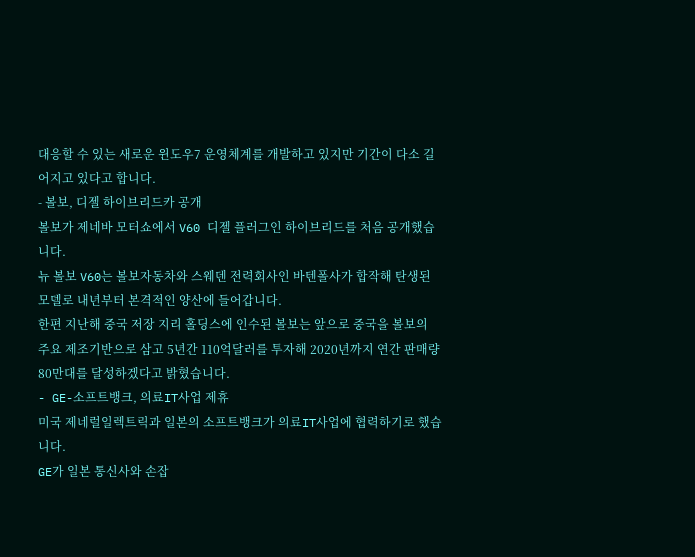대응할 수 있는 새로운 윈도우7 운영체계를 개발하고 있지만 기간이 다소 길어지고 있다고 합니다.
- 볼보, 디젤 하이브리드카 공개
볼보가 제네바 모터쇼에서 V60 디젤 플러그인 하이브리드를 처음 공개했습니다.
뉴 볼보 V60는 볼보자동차와 스웨덴 전력회사인 바텐폴사가 합작해 탄생된 모델로 내년부터 본격적인 양산에 들어갑니다.
한편 지난해 중국 저장 지리 홀딩스에 인수된 볼보는 앞으로 중국을 볼보의 주요 제조기반으로 삼고 5년간 110억달러를 투자해 2020년까지 연간 판매량 80만대를 달성하겠다고 밝혔습니다.
- GE-소프트뱅크, 의료IT사업 제휴
미국 제네럴일렉트릭과 일본의 소프트뱅크가 의료IT사업에 협력하기로 했습니다.
GE가 일본 통신사와 손잡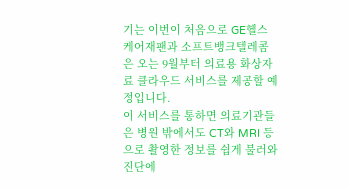기는 이번이 처음으로 GE헬스케어재팬과 소프트뱅크텔레콤은 오는 9월부터 의료용 화상자료 클라우드 서비스를 제공할 예정입니다.
이 서비스를 통하면 의료기관들은 병원 밖에서도 CT와 MRI 등으로 촬영한 정보를 쉽게 불러와 진단에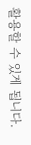활용할 수 있게 됩니다.